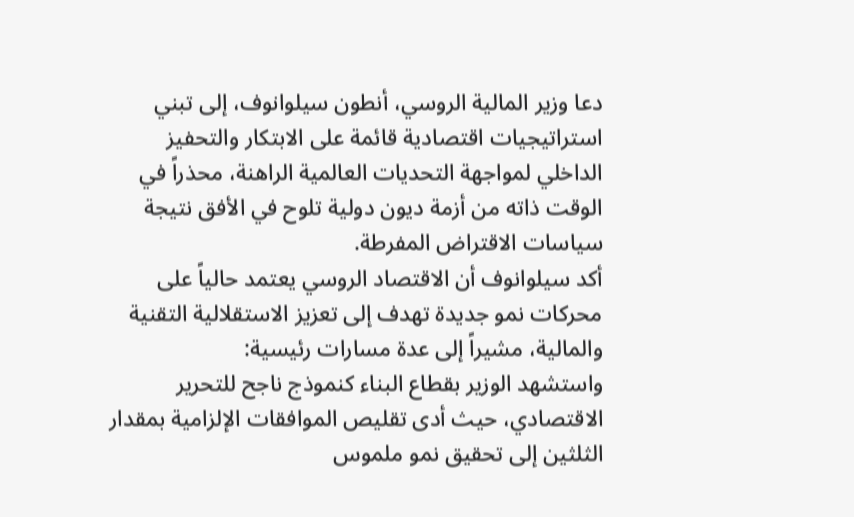دعا وزير المالية الروسي، أنطون سيلوانوف، إلى تبني استراتيجيات اقتصادية قائمة على الابتكار والتحفيز الداخلي لمواجهة التحديات العالمية الراهنة، محذراً في الوقت ذاته من أزمة ديون دولية تلوح في الأفق نتيجة سياسات الاقتراض المفرطة.
أكد سيلوانوف أن الاقتصاد الروسي يعتمد حالياً على محركات نمو جديدة تهدف إلى تعزيز الاستقلالية التقنية والمالية، مشيراً إلى عدة مسارات رئيسية:
واستشهد الوزير بقطاع البناء كنموذج ناجح للتحرير الاقتصادي، حيث أدى تقليص الموافقات الإلزامية بمقدار الثلثين إلى تحقيق نمو ملموس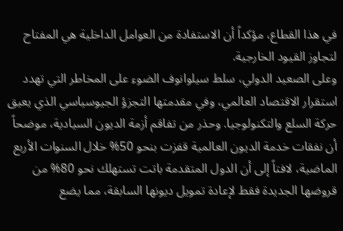في هذا القطاع، مؤكداً أن الاستفادة من العوامل الداخلية هي المفتاح لتجاوز القيود الخارجية.
وعلى الصعيد الدولي، سلط سيلوانوف الضوء على المخاطر التي تهدد استقرار الاقتصاد العالمي، وفي مقدمتها التجزؤ الجيوسياسي الذي يعيق حركة السلع والتكنولوجيا. وحذر من تفاقم أزمة الديون السيادية، موضحاً أن نفقات خدمة الديون العالمية قفزت بنحو 50% خلال السنوات الأربع الماضية، لافتاً إلى أن الدول المتقدمة باتت تستهلك نحو 80% من قروضها الجديدة فقط لإعادة تمويل ديونها السابقة، مما يضع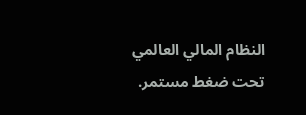النظام المالي العالمي تحت ضغط مستمر.